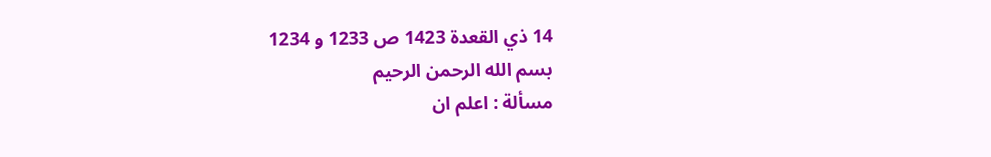14 ذي القعدة 1423 ص 1233 و 1234
بسم الله الرحمن الرحيم
مسألة : اعلم ان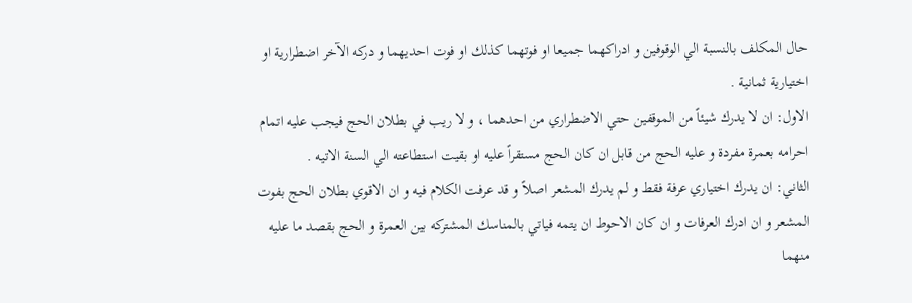حال المكلف بالنسبة الي الوقوفين و ادراكهما جميعا او فوتهما كذلك او فوت احديهما و دركه الآخر اضطرارية او اختيارية ثمانية .
الاول: ان لا يدرك شيئاً من الموقفين حتي الاضطراري من احدهما ، و لا ريب في بطلان الحج فيجب عليه اتمام احرامه بعمرة مفردة و عليه الحج من قابل ان كان الحج مستقراً عليه او بقيت استطاعته الي السنة الاتيه .
الثاني: ان يدرك اختياري عرفة فقط و لم يدرك المشعر اصلاً و قد عرفت الكلام فيه و ان الاقوي بطلان الحج بفوت المشعر و ان ادرك العرفات و ان كان الاحوط ان يتمه فياتي بالمناسك المشتركه بين العمرة و الحج بقصد ما عليه منهما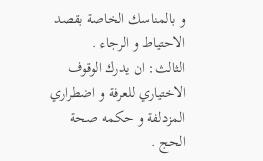و بالمناسك الخاصة بقصد الاحتياط و الرجاء .
الثالث: ان يدرك الوقوف الاختياري للعرفة و اضطراري المزدلفة و حكمه صحة الحج .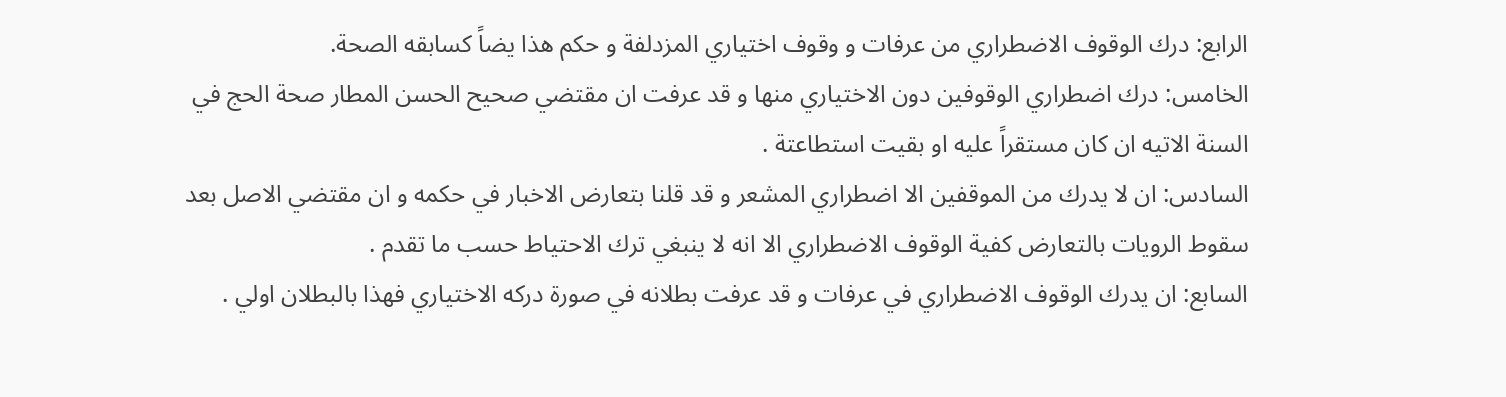الرابع: درك الوقوف الاضطراري من عرفات و وقوف اختياري المزدلفة و حكم هذا يضاً كسابقه الصحة.
الخامس: درك اضطراري الوقوفين دون الاختياري منها و قد عرفت ان مقتضي صحيح الحسن المطار صحة الحج في السنة الاتيه ان كان مستقراً عليه او بقيت استطاعتة .
السادس: ان لا يدرك من الموقفين الا اضطراري المشعر و قد قلنا بتعارض الاخبار في حكمه و ان مقتضي الاصل بعد سقوط الرويات بالتعارض كفية الوقوف الاضطراري الا انه لا ينبغي ترك الاحتياط حسب ما تقدم .
السابع: ان يدرك الوقوف الاضطراري في عرفات و قد عرفت بطلانه في صورة دركه الاختياري فهذا بالبطلان اولي .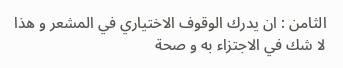الثامن : ان يدرك الوقوف الاختياري في المشعر و هذا لا شك في الاجتزاء به و صحة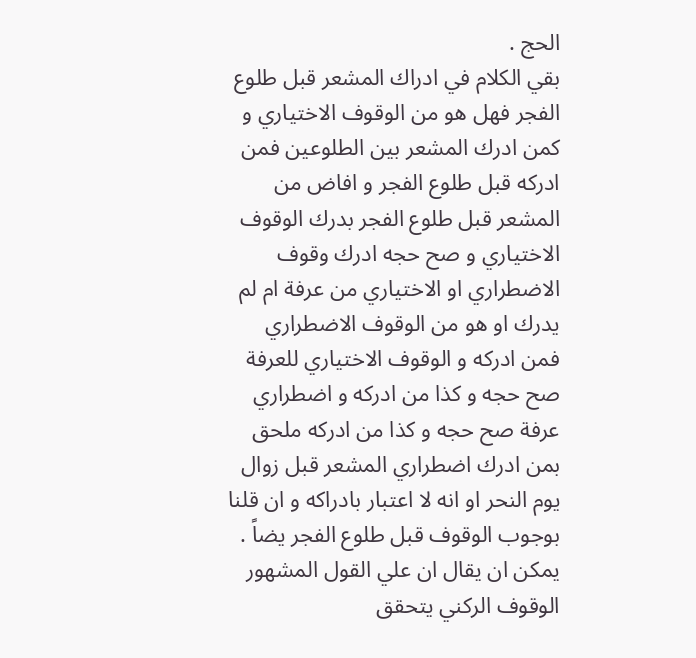الحج .
بقي الكلام في ادراك المشعر قبل طلوع الفجر فهل هو من الوقوف الاختياري و كمن ادرك المشعر بين الطلوعين فمن ادركه قبل طلوع الفجر و افاض من المشعر قبل طلوع الفجر بدرك الوقوف الاختياري و صح حجه ادرك وقوف الاضطراري او الاختياري من عرفة ام لم يدرك او هو من الوقوف الاضطراري فمن ادركه و الوقوف الاختياري للعرفة صح حجه و كذا من ادركه و اضطراري عرفة صح حجه و كذا من ادركه ملحق بمن ادرك اضطراري المشعر قبل زوال يوم النحر او انه لا اعتبار بادراكه و ان قلنا بوجوب الوقوف قبل طلوع الفجر يضاً .
يمكن ان يقال ان علي القول المشهور الوقوف الركني يتحقق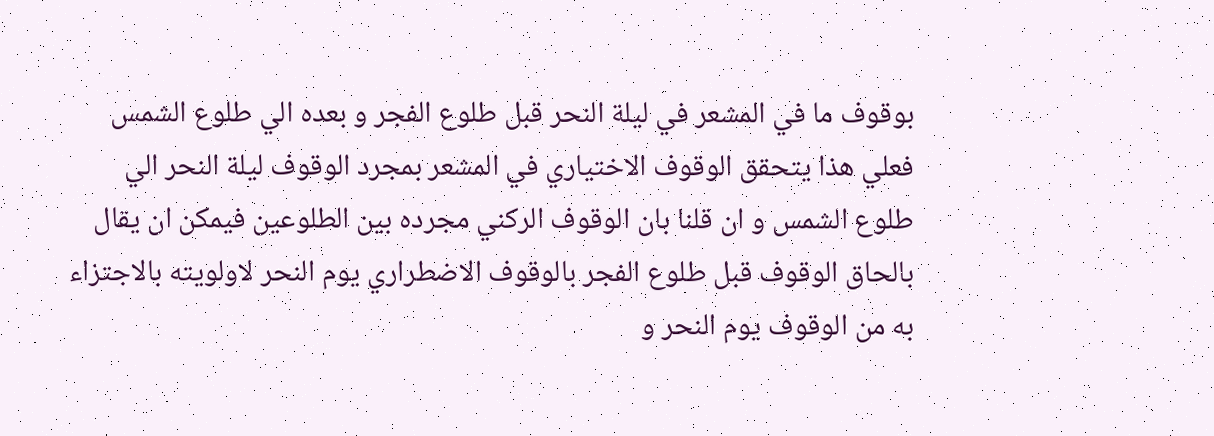بوقوف ما في المشعر في ليلة النحر قبل طلوع الفجر و بعده الي طلوع الشمس فعلي هذا يتحقق الوقوف الاختياري في المشعر بمجرد الوقوف ليلة النحر الي طلوع الشمس و ان قلنا بان الوقوف الركني مجرده بين الطلوعين فيمكن ان يقال بالحاق الوقوف قبل طلوع الفجر بالوقوف الاضطراري يوم النحر لاولويته بالاجتزاء به من الوقوف يوم النحر و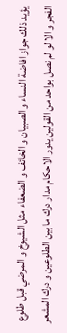يؤيد ذلك جواز افاضة النساء و الصبيان و الخائف و الضعفاء مثل الشيوخ و المرضي قبل طلوع الفجر و الا لو لم نصل بواحد من القولين يدور الاحكام مدار درك ما بين الطلوعين و درك المشعر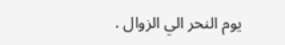يوم النحر الي الزوال .